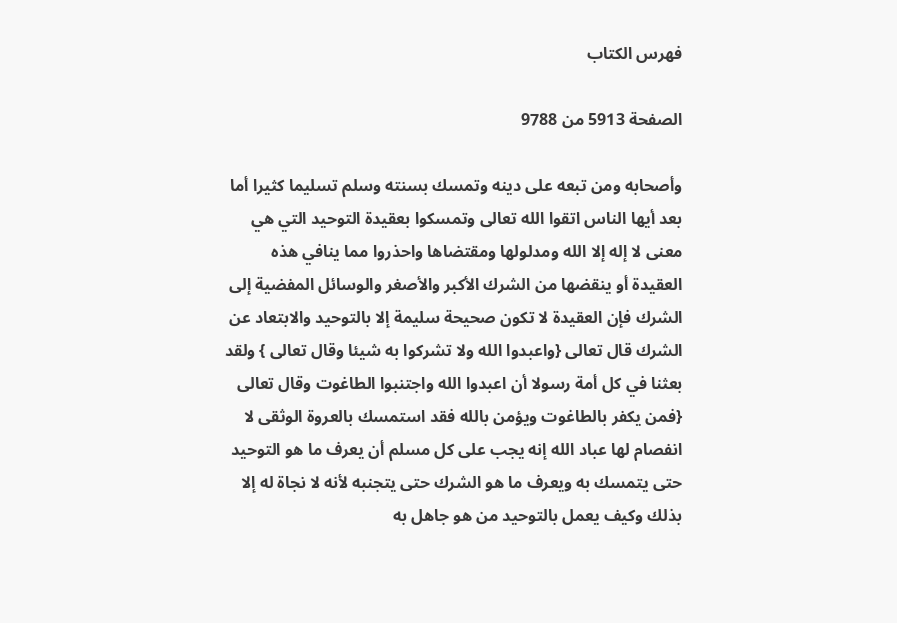فهرس الكتاب

الصفحة 5913 من 9788

وأصحابه ومن تبعه على دينه وتمسك بسنته وسلم تسليما كثيرا أما بعد أيها الناس اتقوا الله تعالى وتمسكوا بعقيدة التوحيد التي هي معنى لا إله إلا الله ومدلولها ومقتضاها واحذروا مما ينافي هذه العقيدة أو ينقضها من الشرك الأكبر والأصغر والوسائل المفضية إلى الشرك فإن العقيدة لا تكون صحيحة سليمة إلا بالتوحيد والابتعاد عن الشرك قال تعالى {واعبدوا الله ولا تشركوا به شيئا وقال تعالى } ولقد بعثنا في كل أمة رسولا أن اعبدوا الله واجتنبوا الطاغوت وقال تعالى {فمن يكفر بالطاغوت ويؤمن بالله فقد استمسك بالعروة الوثقى لا انفصام لها عباد الله إنه يجب على كل مسلم أن يعرف ما هو التوحيد حتى يتمسك به ويعرف ما هو الشرك حتى يتجنبه لأنه لا نجاة له إلا بذلك وكيف يعمل بالتوحيد من هو جاهل به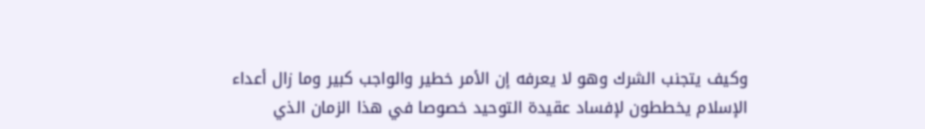وكيف يتجنب الشرك وهو لا يعرفه إن الأمر خطير والواجب كبير وما زال أعداء الإسلام يخططون لإفساد عقيدة التوحيد خصوصا في هذا الزمان الذي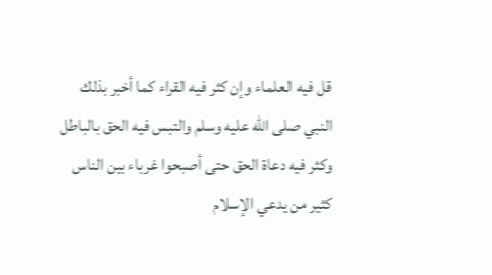قل فيه العلماء وإن كثر فيه القراء كما أخبر بذلك النبي صلى الله عليه وسلم والتبس فيه الحق بالباطل وكثر فيه دعاة الحق حتى أصبحوا غرباء بين الناس كثير من يدعي الإسلام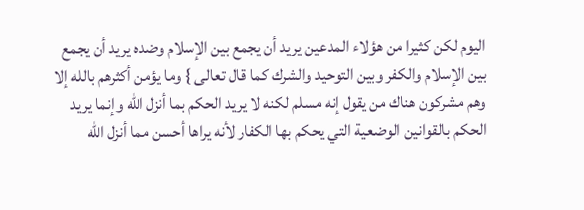اليوم لكن كثيرا من هؤلاء المدعين يريد أن يجمع بين الإسلام وضده يريد أن يجمع بين الإسلام والكفر وبين التوحيد والشرك كما قال تعالى } وما يؤمن أكثرهم بالله إلا وهم مشركون هناك من يقول إنه مسلم لكنه لا يريد الحكم بما أنزل الله وإنما يريد الحكم بالقوانين الوضعية التي يحكم بها الكفار لأنه يراها أحسن مما أنزل الله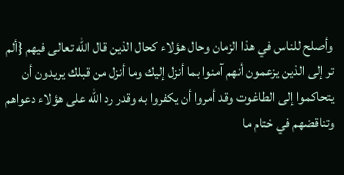وأصلح للناس في هذا الزمان وحال هؤلاء كحال الذين قال الله تعالى فيهم {ألم تر إلى الذين يزعمون أنهم آمنوا بما أنزل إليك وما أنزل من قبلك يريدون أن يتحاكموا إلى الطاغوت وقد أمروا أن يكفروا به وقدر رد الله على هؤلاء دعواهم وتناقضهم في ختام ما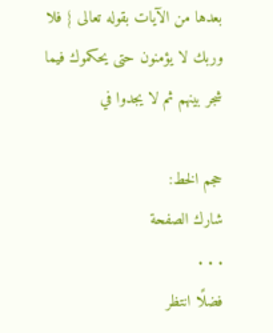بعدها من الآيات بقوله تعالى } فلا وربك لا يؤمنون حتى يحكموك فيما شجر بينهم ثم لا يجدوا في

حجم الخط:
شارك الصفحة
. . .
فضلًا انتظر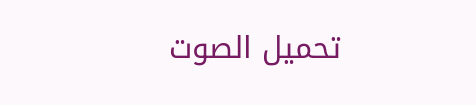تحميل الصوت